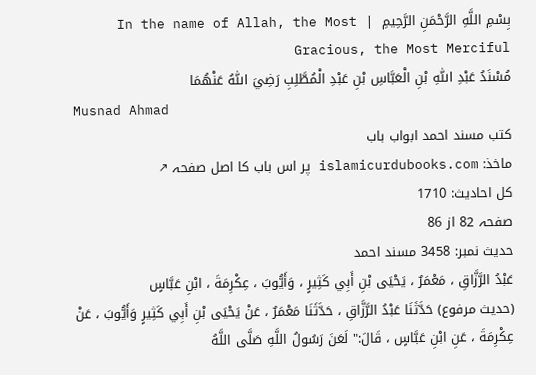بِسْمِ اللَّهِ الرَّحْمَنِ الرَّحِيمِ  |  In the name of Allah, the Most Gracious, the Most Merciful
مُسْنَدُ عَبْدِ اللّٰهِ بْنِ الْعَبَّاسِ بْنِ عَبْدِ الْمُطَّلِبِ رَضِيَ اللّٰهُ عَنْهُمَا
Musnad Ahmad
کتب مسند احمد ابواب باب
ماخذ: islamicurdubooks.com پر اس باب کا اصل صفحہ ↗
کل احادیث: 1710
صفحہ 82 از 86
حدیث نمبر: 3458 مسند احمد
عَبْدُ الرَّزَّاقِ ، مَعْمَرٌ ، يَحْيَى بْنِ أَبِي كَثِيرٍ ، وَأَيُّوبَ ، عِكْرِمَةَ ، ابْنِ عَبَّاسٍ
(حديث مرفوع) حَدَّثَنَا عَبْدُ الرَّزَّاقِ ، حَدَّثَنَا مَعْمَرٌ ، عَنْ يَحْيَى بْنِ أَبِي كَثِيرٍ وَأَيُّوبَ ، عَنْ عِكْرِمَةَ ، عَنِ ابْنِ عَبَّاسٍ ، قَالَ:" لَعَنَ رَسُولُ اللَّهِ صَلَّى اللَّهُ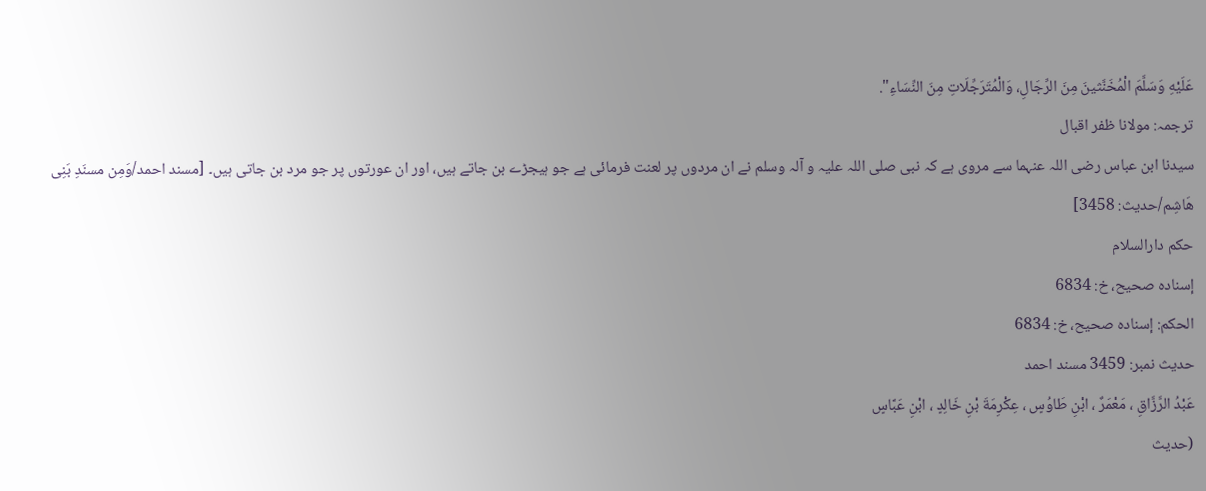عَلَيْهِ وَسَلَّمَ الْمُخَنَّثينَ مِنَ الرِّجَالِ، وَالْمُتَرَجِّلَاتِ مِنَ النِّسَاءِ".
ترجمہ: مولانا ظفر اقبال
سیدنا ابن عباس رضی اللہ عنہما سے مروی ہے کہ نبی صلی اللہ علیہ و آلہ وسلم نے ان مردوں پر لعنت فرمائی ہے جو ہیجڑے بن جاتے ہیں، اور ان عورتوں پر جو مرد بن جاتی ہیں۔ [مسند احمد/وَمِن مسنَدِ بَنِی هَاشِم/حدیث: 3458]
حکم دارالسلام
إسناده صحيح، خ: 6834
الحكم: إسناده صحيح، خ: 6834
حدیث نمبر: 3459 مسند احمد
عَبْدُ الرَّزَّاقِ ، مَعْمَرٌ ، ابْنِ طَاوُسٍ ، عِكْرِمَةَ بْنِ خَالِدٍ ، ابْنِ عَبَّاسٍ
(حديث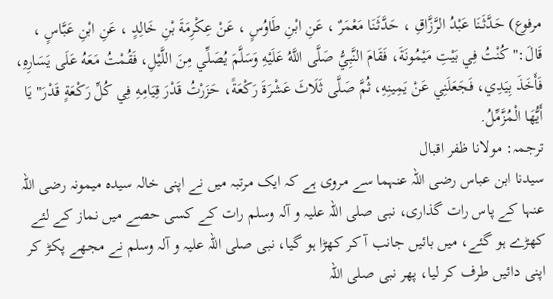مرفوع) حَدَّثَنَا عَبْدُ الرَّزَّاقِ ، حَدَّثَنَا مَعْمَرٌ ، عَنِ ابْنِ طَاوُسٍ ، عَنْ عِكْرِمَةَ بْنِ خَالِدٍ ، عَنِ ابْنِ عَبَّاسٍ ، قَالَ:" كُنْتُ فِي بَيْتِ مَيْمُونَةَ، فَقَامَ النَّبِيُّ صَلَّى اللَّهُ عَلَيْهِ وَسَلَّمَ يُصَلِّي مِنَ اللَّيْلِ، فَقُمْتُ مَعَهُ عَلَى يَسَارِهِ، فَأَخَذَ بِيَدِي، فَجَعَلَنِي عَنْ يَمِينِهِ، ثُمَّ صَلَّى ثَلَاثَ عَشْرَةَ رَكْعَةً، حَزَرْتُ قَدْرَ قِيَامِهِ فِي كُلِّ رَكْعَةٍ قَدْرَ" يَا أَيُّهَا الْمُزَّمِّلُ.
ترجمہ: مولانا ظفر اقبال
سیدنا ابن عباس رضی اللہ عنہما سے مروی ہے کہ ایک مرتبہ میں نے اپنی خالہ سیدہ میمونہ رضی اللہ عنہا کے پاس رات گذاری، نبی صلی اللہ علیہ و آلہ وسلم رات کے کسی حصے میں نماز کے لئے کھڑے ہو گئے، میں بائیں جانب آ کر کھڑا ہو گیا، نبی صلی اللہ علیہ و آلہ وسلم نے مجھے پکڑ کر اپنی دائیں طرف کر لیا، پھر نبی صلی اللہ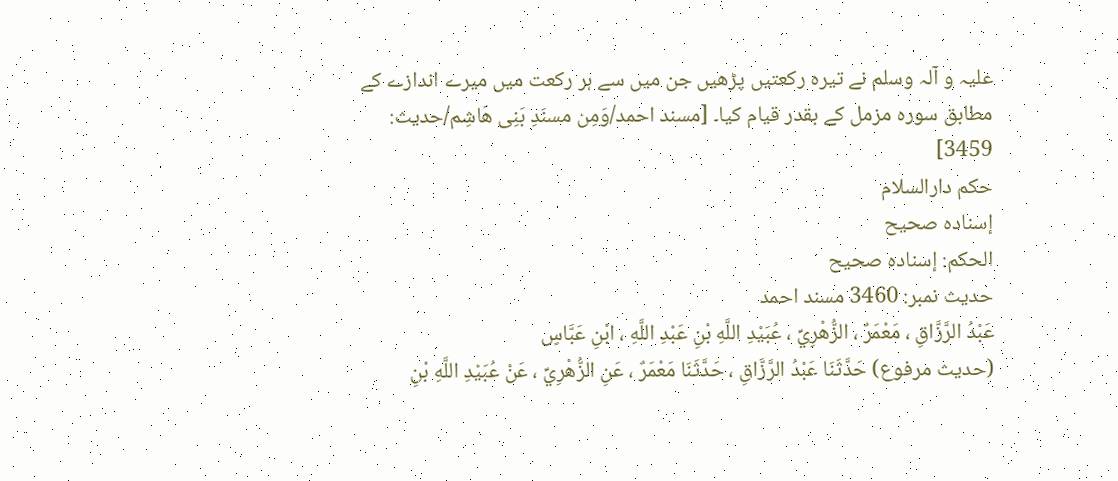علیہ و آلہ وسلم نے تیرہ رکعتیں پڑھیں جن میں سے ہر رکعت میں میرے اندازے کے مطابق سورہ مزمل کے بقدر قیام کیا۔ [مسند احمد/وَمِن مسنَدِ بَنِی هَاشِم/حدیث: 3459]
حکم دارالسلام
إسناده صحيح
الحكم: إسناده صحيح
حدیث نمبر: 3460 مسند احمد
عَبْدُ الرَّزَّاقِ ، مَعْمَرٌ ، الزُّهْرِيِّ ، عُبَيْدِ اللَّهِ بْنِ عَبْدِ اللَّهِ ، ابْنِ عَبَّاسٍ
(حديث مرفوع) حَدَّثَنَا عَبْدُ الرَّزَّاقِ ، حَدَّثَنَا مَعْمَرٌ ، عَنِ الزُّهْرِيِّ ، عَنْ عُبَيْدِ اللَّهِ بْنِ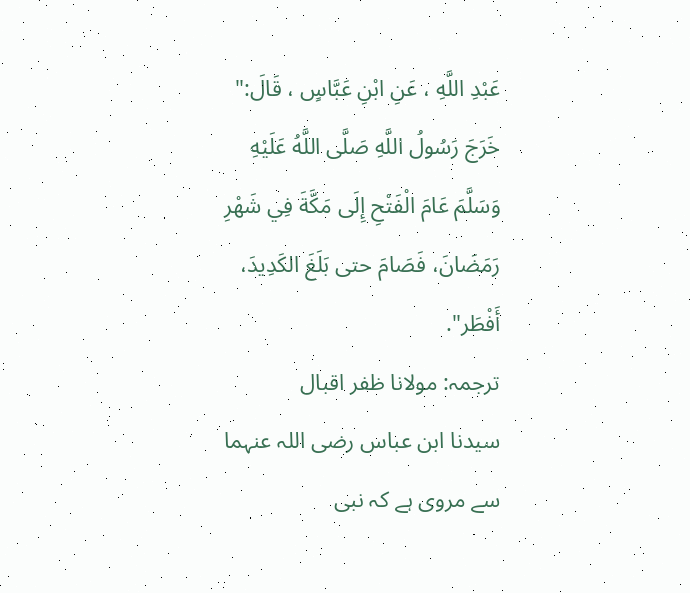عَبْدِ اللَّهِ ، عَنِ ابْنِ عَبَّاسٍ ، قَالَ:" خَرَجَ رَسُولُ اللَّهِ صَلَّى اللَّهُ عَلَيْهِ وَسَلَّمَ عَامَ الْفَتْحِ إِلَى مَكَّةَ فِي شَهْرِ رَمَضَانَ، فَصَامَ حتى بَلَغَ الكَدِيدَ، أَفْطَر".
ترجمہ: مولانا ظفر اقبال
سیدنا ابن عباس رضی اللہ عنہما سے مروی ہے کہ نبی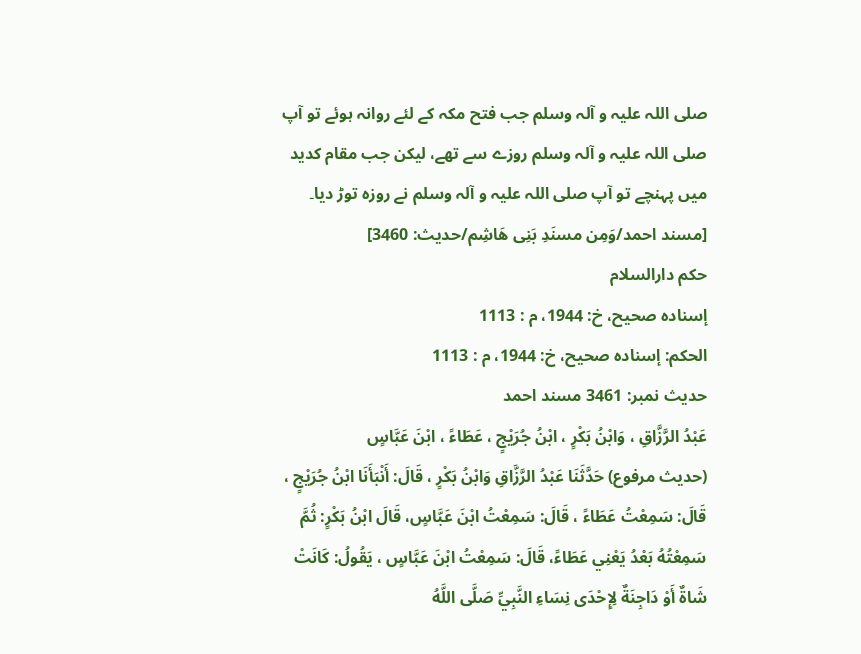صلی اللہ علیہ و آلہ وسلم جب فتح مکہ کے لئے روانہ ہوئے تو آپ صلی اللہ علیہ و آلہ وسلم روزے سے تھے، لیکن جب مقام کدید میں پہنچے تو آپ صلی اللہ علیہ و آلہ وسلم نے روزہ توڑ دیا۔ [مسند احمد/وَمِن مسنَدِ بَنِی هَاشِم/حدیث: 3460]
حکم دارالسلام
إسناده صحيح، خ: 1944، م : 1113
الحكم: إسناده صحيح، خ: 1944، م : 1113
حدیث نمبر: 3461 مسند احمد
عَبْدُ الرَّزَّاقِ ، وَابْنُ بَكْرٍ ، ابْنُ جُرَيْجٍ ، عَطَاءً ، ابْنَ عَبَّاسٍ
(حديث مرفوع) حَدَّثَنَا عَبْدُ الرَّزَّاقِ وَابْنُ بَكْرٍ ، قَالَ: أَنْبَأَنَا ابْنُ جُرَيْجٍ ، قَالَ: سَمِعْتُ عَطَاءً ، قَالَ: سَمِعْتُ ابْنَ عَبَّاسٍ، قَالَ ابْنُ بَكْرٍ: ثُمَّ سَمِعْتُهُ بَعْدُ يَعْنِي عَطَاءً، قَالَ: سَمِعْتُ ابْنَ عَبَّاسٍ ، يَقُولُ: كَانَتْ شَاةٌ أَوْ دَاجِنَةٌ لِإِحْدَى نِسَاءِ النَّبِيِّ صَلَّى اللَّهُ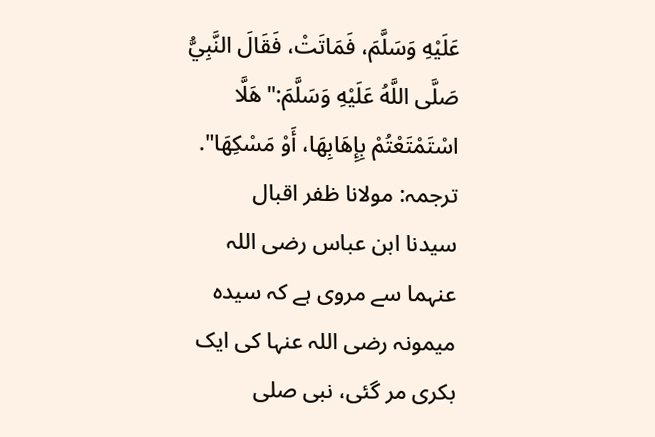عَلَيْهِ وَسَلَّمَ، فَمَاتَتْ، فَقَالَ النَّبِيُّ صَلَّى اللَّهُ عَلَيْهِ وَسَلَّمَ:" هَلَّا اسْتَمْتَعْتُمْ بِإِهَابِهَا، أَوْ مَسْكِهَا".
ترجمہ: مولانا ظفر اقبال
سیدنا ابن عباس رضی اللہ عنہما سے مروی ہے کہ سیدہ میمونہ رضی اللہ عنہا کی ایک بکری مر گئی، نبی صلی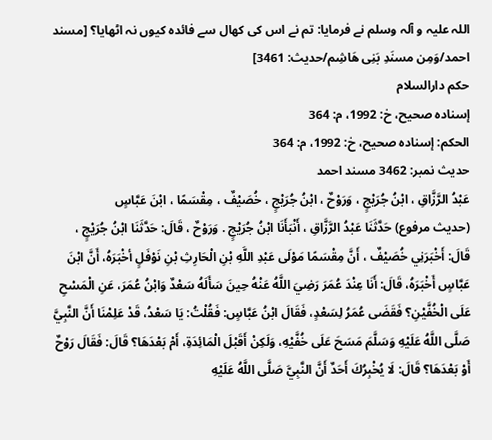اللہ علیہ و آلہ وسلم نے فرمایا: تم نے اس کی کھال سے فائدہ کیوں نہ اٹھایا؟ [مسند احمد/وَمِن مسنَدِ بَنِی هَاشِم/حدیث: 3461]
حکم دارالسلام
إسناده صحيح، خ: 1992، م: 364
الحكم: إسناده صحيح، خ: 1992، م: 364
حدیث نمبر: 3462 مسند احمد
عَبْدُ الرَّزَّاقِ ، ابْنُ جُرَيْجٍ ، وَرَوْحٌ ، ابْنُ جُرَيْجٍ ، خُصَيْفٌ ، مِقْسَمًا ، ابْنَ عَبَّاسٍ
(حديث مرفوع) حَدَّثَنَا عَبْدُ الرَّزَّاقِ ، أَنْبَأَنَا ابْنُ جُرَيْجٍ . وَرَوْحٌ ، قَالَ: حَدَّثَنَا ابْنُ جُرَيْجٍ ، قَالَ: أَخْبَرَنِي خُصَيْفٌ ، أَنَّ مِقْسَمًا مَوْلَى عَبْدِ اللَّهِ بْنِ الْحَارِثِ بْنِ نَوْفَلٍ أخْبَرَهُ، أَنَّ ابْنَ عَبَّاسٍ أَخْبَرَهُ، قَالَ: أَنَا عِنْدَ عُمَرَ رَضِيَ اللَّهُ عَنْهُ حِينَ سَأَلَهُ سَعْدٌ وَابْنُ عُمَرَ، عَنِ الْمَسْحِ عَلَى الْخُفَّيْنِ؟ فَقَضَى عُمَرُ لِسَعْدٍ، فَقَالَ ابْنُ عَبَّاسٍ: فَقُلْتُ: يَا سَعْدُ، قَدْ عَلِمْنَا أَنَّ النَّبِيَّ صَلَّى اللَّهُ عَلَيْهِ وَسَلَّمَ مَسَحَ عَلَى خُفَّيْهِ، وَلَكِنْ أَقَبْلَ الْمَائِدَةِ، أَمْ بَعْدَهَا؟ قَالَ: فَقَالَ رَوْحٌ أَوْ بَعْدَهَا؟ قَالَ: لَا يُخْبِرُكَ أَحَدٌ أَنَّ النَّبِيَّ صَلَّى اللَّهُ عَلَيْهِ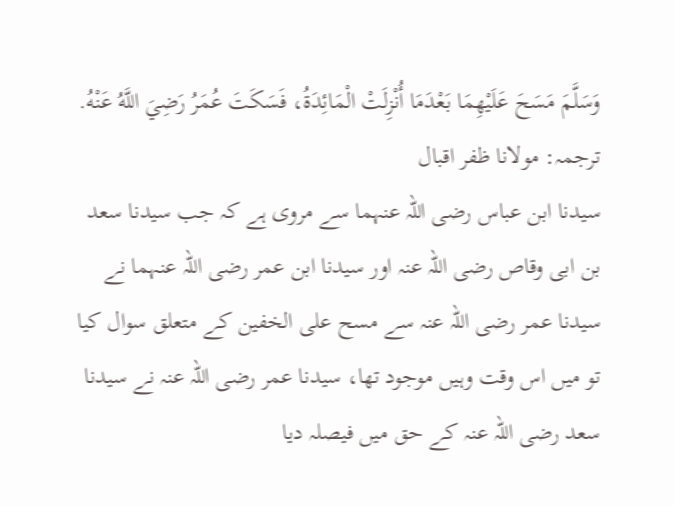وَسَلَّمَ مَسَحَ عَلَيْهِمَا بَعْدَمَا أُنْزِلَتْ الْمَائِدَةُ، فَسَكَتَ عُمَرُ رَضِيَ اللَّهُ عَنْهُ.
ترجمہ: مولانا ظفر اقبال
سیدنا ابن عباس رضی اللہ عنہما سے مروی ہے کہ جب سیدنا سعد بن ابی وقاص رضی اللہ عنہ اور سیدنا ابن عمر رضی اللہ عنہما نے سیدنا عمر رضی اللہ عنہ سے مسح علی الخفین کے متعلق سوال کیا تو میں اس وقت وہیں موجود تھا، سیدنا عمر رضی اللہ عنہ نے سیدنا سعد رضی اللہ عنہ کے حق میں فیصلہ دیا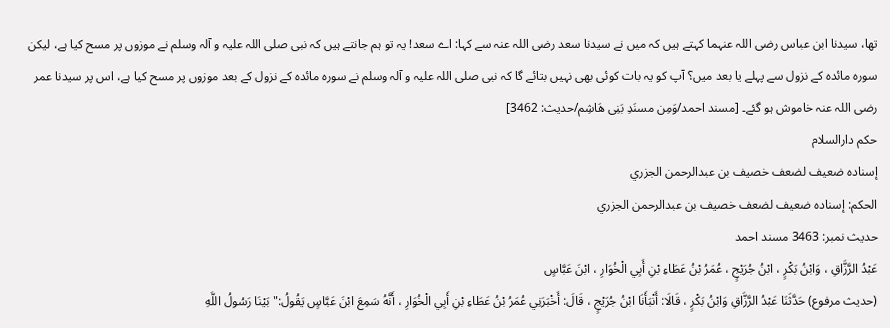تھا، سیدنا ابن عباس رضی اللہ عنہما کہتے ہیں کہ میں نے سیدنا سعد رضی اللہ عنہ سے کہا: اے سعد! یہ تو ہم جانتے ہیں کہ نبی صلی اللہ علیہ و آلہ وسلم نے موزوں پر مسح کیا ہے، لیکن سورہ مائدہ کے نزول سے پہلے یا بعد میں؟ آپ کو یہ بات کوئی بھی نہیں بتائے گا کہ نبی صلی اللہ علیہ و آلہ وسلم نے سورہ مائدہ کے نزول کے بعد موزوں پر مسح کیا ہے، اس پر سیدنا عمر رضی اللہ عنہ خاموش ہو گئے۔ [مسند احمد/وَمِن مسنَدِ بَنِی هَاشِم/حدیث: 3462]
حکم دارالسلام
إسناده ضعيف لضعف خصيف بن عبدالرحمن الجزري
الحكم: إسناده ضعيف لضعف خصيف بن عبدالرحمن الجزري
حدیث نمبر: 3463 مسند احمد
عَبْدُ الرَّزَّاقِ ، وَابْنُ بَكْرٍ ، ابْنُ جُرَيْجٍ ، عُمَرُ بْنُ عَطَاءِ بْنِ أَبِي الْخُوَارِ ، ابْنَ عَبَّاسٍ
(حديث مرفوع) حَدَّثَنَا عَبْدُ الرَّزَّاقِ وَابْنُ بَكْرٍ ، قَالَا: أَنْبَأَنَا ابْنُ جُرَيْجٍ ، قَالَ: أَخْبَرَنِي عُمَرُ بْنُ عَطَاءِ بْنِ أَبِي الْخُوَارِ ، أَنَّهُ سَمِعَ ابْنَ عَبَّاسٍ يَقُولُ:" بَيْنَا رَسُولُ اللَّهِ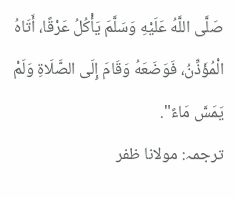صَلَّى اللَّهُ عَلَيْهِ وَسَلَّمَ يَأْكُلُ عَرْقًا، أَتَاهُ الْمُؤَذِّنُ، فَوَضَعَهُ وَقَامَ إِلَى الصَّلَاةِ وَلَمْ يَمَسَّ مَاءً".
ترجمہ: مولانا ظفر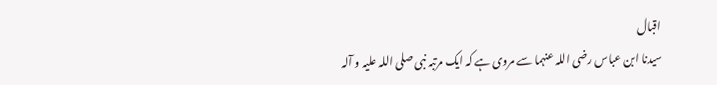اقبال
سیدنا ابن عباس رضی اللہ عنہما سے مروی ہے کہ ایک مرتبہ نبی صلی اللہ علیہ و آلہ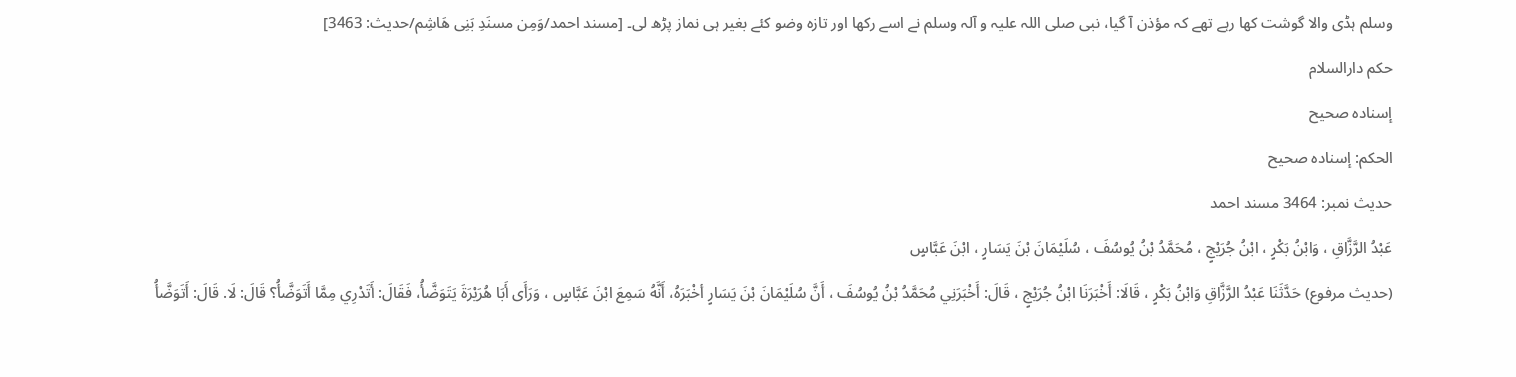وسلم ہڈی والا گوشت کھا رہے تھے کہ مؤذن آ گیا، نبی صلی اللہ علیہ و آلہ وسلم نے اسے رکھا اور تازہ وضو کئے بغیر ہی نماز پڑھ لی۔ [مسند احمد/وَمِن مسنَدِ بَنِی هَاشِم/حدیث: 3463]
حکم دارالسلام
إسناده صحيح
الحكم: إسناده صحيح
حدیث نمبر: 3464 مسند احمد
عَبْدُ الرَّزَّاقِ ، وَابْنُ بَكْرٍ ، ابْنُ جُرَيْجٍ ، مُحَمَّدُ بْنُ يُوسُفَ ، سُلَيْمَانَ بْنَ يَسَارٍ ، ابْنَ عَبَّاسٍ
(حديث مرفوع) حَدَّثَنَا عَبْدُ الرَّزَّاقِ وَابْنُ بَكْرٍ ، قَالَا: أَخْبَرَنَا ابْنُ جُرَيْجٍ ، قَالَ: أَخْبَرَنِي مُحَمَّدُ بْنُ يُوسُفَ ، أَنَّ سُلَيْمَانَ بْنَ يَسَارٍ أخْبَرَهُ، أَنَّهُ سَمِعَ ابْنَ عَبَّاسٍ ، وَرَأَى أَبَا هُرَيْرَةَ يَتَوَضَّأُ، فَقَالَ: أَتَدْرِي مِمَّا أَتَوَضَّأُ؟ قَالَ: لَا. قَالَ: أَتَوَضَّأُ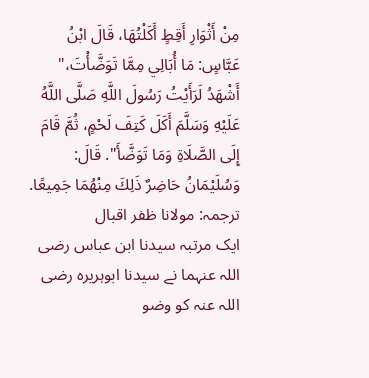مِنْ أَثْوَارِ أَقِطٍ أَكَلْتُهَا، قَالَ ابْنُ عَبَّاسٍ: مَا أُبَالِي مِمَّا تَوَضَّأْتَ،" أَشْهَدُ لَرَأَيْتُ رَسُولَ اللَّهِ صَلَّى اللَّهُ عَلَيْهِ وَسَلَّمَ أَكَلَ كَتِفَ لَحْمٍ، ثُمَّ قَامَ إِلَى الصَّلَاةِ وَمَا تَوَضَّأَ". قَالَ: وَسُلَيْمَانُ حَاضِرٌ ذَلِكَ مِنْهُمَا جَمِيعًا.
ترجمہ: مولانا ظفر اقبال
ایک مرتبہ سیدنا ابن عباس رضی اللہ عنہما نے سیدنا ابوہریرہ رضی اللہ عنہ کو وضو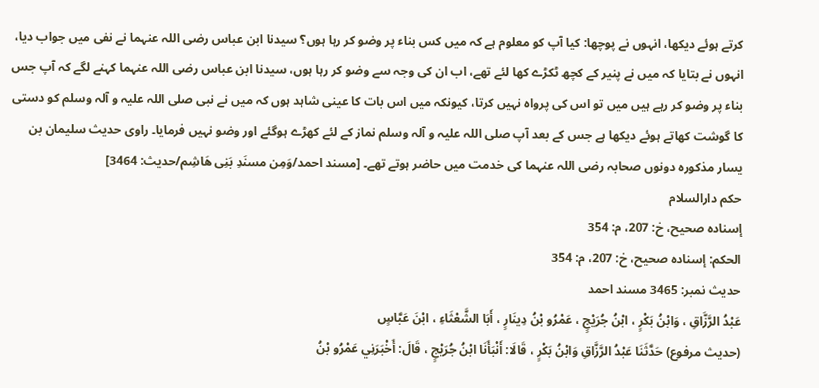کرتے ہوئے دیکھا، انہوں نے پوچھا: کیا آپ کو معلوم ہے کہ میں کس بناء پر وضو کر رہا ہوں؟ سیدنا ابن عباس رضی اللہ عنہما نے نفی میں جواب دیا، انہوں نے بتایا کہ میں نے پنیر کے کچھ ٹکڑے کھا لئے تھے، اب ان کی وجہ سے وضو کر رہا ہوں، سیدنا ابن عباس رضی اللہ عنہما کہنے لگے کہ آپ جس بناء پر وضو کر رہے ہیں میں تو اس کی پرواہ نہیں کرتا، کیونکہ میں اس بات کا عینی شاہد ہوں کہ میں نے نبی صلی اللہ علیہ و آلہ وسلم کو دستی کا گوشت کھاتے ہوئے دیکھا ہے جس کے بعد آپ صلی اللہ علیہ و آلہ وسلم نماز کے لئے کھڑے ہوگئے اور وضو نہیں فرمایا۔ راوی حدیث سلیمان بن یسار مذکورہ دونوں صحابہ رضی اللہ عنہما کی خدمت میں حاضر ہوتے تھے۔ [مسند احمد/وَمِن مسنَدِ بَنِی هَاشِم/حدیث: 3464]
حکم دارالسلام
إسناده صحيح، خ: 207، م: 354
الحكم: إسناده صحيح، خ: 207، م: 354
حدیث نمبر: 3465 مسند احمد
عَبْدُ الرَّزَّاقِ ، وَابْنُ بَكْرٍ ، ابْنُ جُرَيْجٍ ، عَمْرُو بْنُ دِينَارٍ ، أَبَا الشَّعْثَاءِ ، ابْنَ عَبَّاسٍ
(حديث مرفوع) حَدَّثَنَا عَبْدُ الرَّزَّاقِ وَابْنُ بَكْرٍ ، قَالَا: أَنْبَأَنَا ابْنُ جُرَيْجٍ ، قَالَ: أَخْبَرَنِي عَمْرُو بْنُ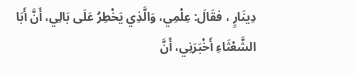دِينَارٍ ، فقَالَ: عِلْمِي، وَالَّذِي يَخْطِرُ عَلَى بَالِي، أَنَّ أَبَا الشَّعْثَاءِ أَخْبَرَنِي، أَنَّ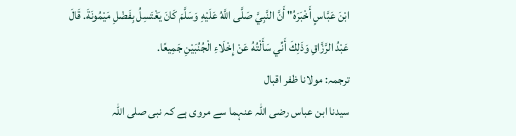ابْنَ عَبَّاسٍ أَخْبَرَهُ" أَنَّ النَّبِيَّ صَلَّى اللَّهُ عَلَيْهِ وَسَلَّمَ كَانَ يَغْتَسِلُ بِفَضْلِ مَيْمُونَةَ. قَالَ عَبْدُ الرَّزَّاقِ وَذَلِكَ أَنِّي سَأَلْتُهُ عَنْ إِخْلَاءِ الْجُنُبَيْنِ جَمِيعًا.
ترجمہ: مولانا ظفر اقبال
سیدنا ابن عباس رضی اللہ عنہما سے مروی ہے کہ نبی صلی اللہ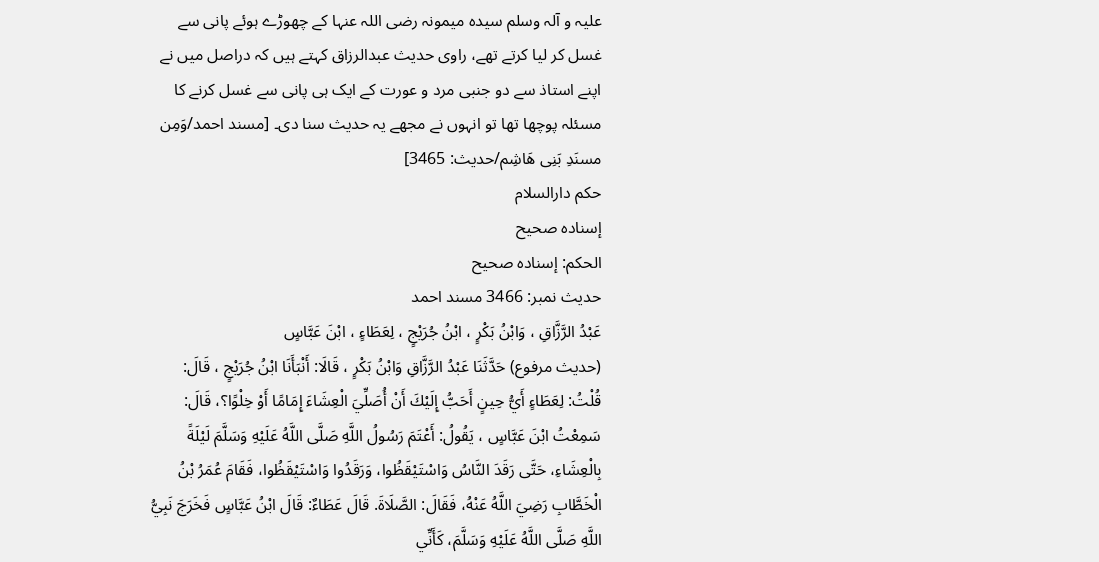علیہ و آلہ وسلم سیدہ میمونہ رضی اللہ عنہا کے چھوڑے ہوئے پانی سے غسل کر لیا کرتے تھے، راوی حدیث عبدالرزاق کہتے ہیں کہ دراصل میں نے اپنے استاذ سے دو جنبی مرد و عورت کے ایک ہی پانی سے غسل کرنے کا مسئلہ پوچھا تھا تو انہوں نے مجھے یہ حدیث سنا دی۔ [مسند احمد/وَمِن مسنَدِ بَنِی هَاشِم/حدیث: 3465]
حکم دارالسلام
إسناده صحيح
الحكم: إسناده صحيح
حدیث نمبر: 3466 مسند احمد
عَبْدُ الرَّزَّاقِ ، وَابْنُ بَكْرٍ ، ابْنُ جُرَيْجٍ ، لِعَطَاءٍ ، ابْنَ عَبَّاسٍ
(حديث مرفوع) حَدَّثَنَا عَبْدُ الرَّزَّاقِ وَابْنُ بَكْرٍ ، قَالَا: أَنْبَأَنَا ابْنُ جُرَيْجٍ ، قَالَ: قُلْتُ: لِعَطَاءٍ أَيُّ حِينٍ أَحَبُّ إِلَيْكَ أَنْ أُصَلِّيَ الْعِشَاءَ إِمَامًا أَوْ خِلْوًا؟، قَالَ: سَمِعْتُ ابْنَ عَبَّاسٍ ، يَقُولُ: أَعْتَمَ رَسُولُ اللَّهِ صَلَّى اللَّهُ عَلَيْهِ وَسَلَّمَ لَيْلَةً بِالْعِشَاءِ، حَتَّى رَقَدَ النَّاسُ وَاسْتَيْقَظُوا، وَرَقَدُوا وَاسْتَيْقَظُوا، فَقَامَ عُمَرُ بْنُ الْخَطَّابِ رَضِيَ اللَّهُ عَنْهُ، فَقَالَ: الصَّلَاةَ. قَالَ عَطَاءٌ: قَالَ ابْنُ عَبَّاسٍ فَخَرَجَ نَبِيُّ اللَّهِ صَلَّى اللَّهُ عَلَيْهِ وَسَلَّمَ، كَأَنِّي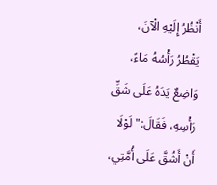أَنْظُرُ إِلَيْهِ الْآنَ، يَقْطُرُ رَأْسُهُ مَاءً، وَاضِعٌ يَدَهُ عَلَى شَقِّ رَأْسِهِ، فَقَالَ:" لَوْلَا أَنْ أَشُقَّ عَلَى أُمَّتِي،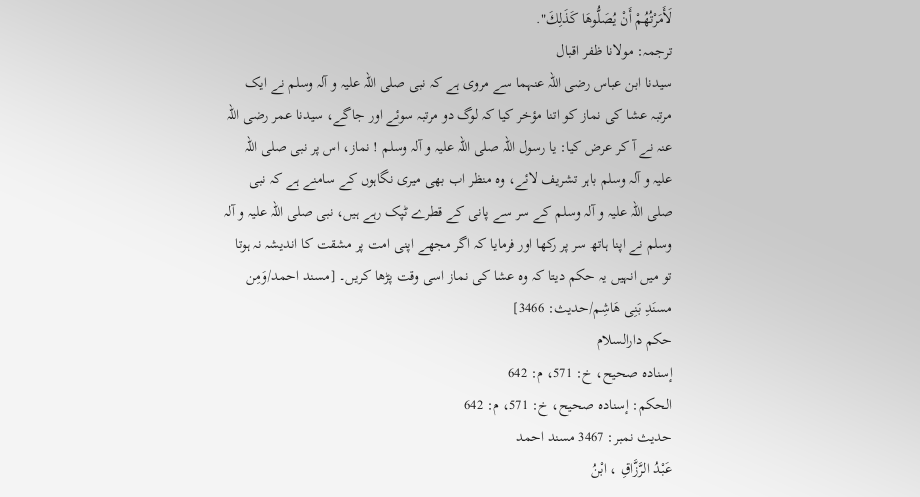لَأَمَرْتُهُمْ أَنْ يُصَلُّوهَا كَذَلِكَ".
ترجمہ: مولانا ظفر اقبال
سیدنا ابن عباس رضی اللہ عنہما سے مروی ہے کہ نبی صلی اللہ علیہ و آلہ وسلم نے ایک مرتبہ عشا کی نماز کو اتنا مؤخر کیا کہ لوگ دو مرتبہ سوئے اور جاگے، سیدنا عمر رضی اللہ عنہ نے آ کر عرض کیا: یا رسول اللہ صلی اللہ علیہ و آلہ وسلم ! نماز، اس پر نبی صلی اللہ علیہ و آلہ وسلم باہر تشریف لائے، وہ منظر اب بھی میری نگاہوں کے سامنے ہے کہ نبی صلی اللہ علیہ و آلہ وسلم کے سر سے پانی کے قطرے ٹپک رہے ہیں، نبی صلی اللہ علیہ و آلہ وسلم نے اپنا ہاتھ سر پر رکھا اور فرمایا کہ اگر مجھے اپنی امت پر مشقت کا اندیشہ نہ ہوتا تو میں انہیں یہ حکم دیتا کہ وہ عشا کی نماز اسی وقت پڑھا کریں۔ [مسند احمد/وَمِن مسنَدِ بَنِی هَاشِم/حدیث: 3466]
حکم دارالسلام
إسناده صحيح، خ: 571، م: 642
الحكم: إسناده صحيح، خ: 571، م: 642
حدیث نمبر: 3467 مسند احمد
عَبْدُ الرَّزَّاقِ ، ابْنُ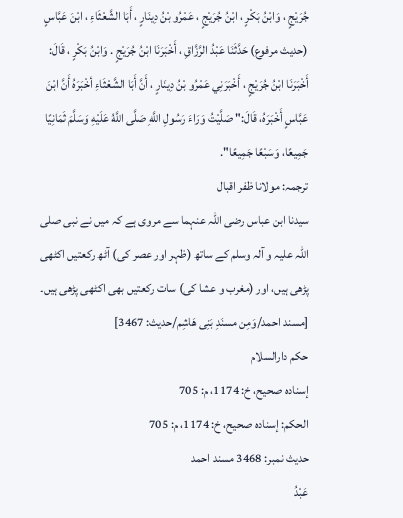جُرَيْجٍ ، وَابْنُ بَكْرٍ ، ابْنُ جُرَيْجٍ ، عَمْرُو بْنُ دِينَارٍ ، أَبَا الشَّعْثَاءِ ، ابْنَ عَبَّاسٍ
(حديث مرفوع) حَدَّثَنَا عَبْدُ الرَّزَّاقِ ، أَخْبَرَنَا ابْنُ جُرَيْجٍ . وَابْنُ بَكْرٍ ، قَالَ: أَخْبَرَنَا ابْنُ جُرَيْجٍ ، أَخْبَرَنِي عَمْرُو بْنُ دِينَارٍ ، أَنَّ أَبَا الشَّعْثَاءِ أخْبَرَهُ أَنَّ ابْنَ عَبَّاسٍ أَخْبَرَهُ، قَالَ:" صَلَّيْتُ وَرَاءَ رَسُولِ اللَّهِ صَلَّى اللَّهُ عَلَيْهِ وَسَلَّمَ ثَمَانِيًا جَمِيعًا، وَسَبْعًا جَمِيعًا".
ترجمہ: مولانا ظفر اقبال
سیدنا ابن عباس رضی اللہ عنہما سے مروی ہے کہ میں نے نبی صلی اللہ علیہ و آلہ وسلم کے ساتھ (ظہر اور عصر کی) آٹھ رکعتیں اکٹھی پڑھی ہیں، اور (مغرب و عشا کی) سات رکعتیں بھی اکٹھی پڑھی ہیں۔ [مسند احمد/وَمِن مسنَدِ بَنِی هَاشِم/حدیث: 3467]
حکم دارالسلام
إسناده صحيح، خ: 1174، م: 705
الحكم: إسناده صحيح، خ: 1174، م: 705
حدیث نمبر: 3468 مسند احمد
عَبْدُ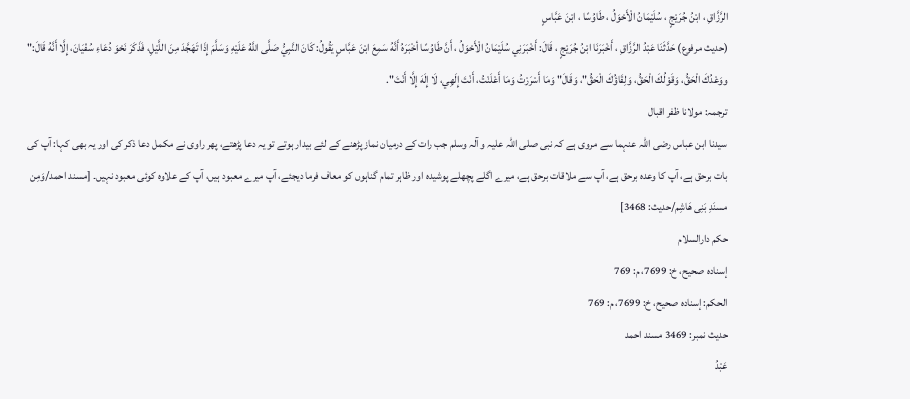الرَّزَّاقِ ، ابْنُ جُرَيْجٍ ، سُلَيْمَانُ الْأَحْوَلُ ، طَاوُسًا ، ابْنَ عَبَّاسٍ
(حديث مرفوع) حَدَّثَنَا عَبْدُ الرَّزَّاقِ ، أَخْبَرَنَا ابْنُ جُرَيْجٍ ، قَالَ: أَخْبَرَنِي سُلَيْمَانُ الْأَحْوَلُ ، أَنَّ طَاوُسًا أخْبَرَهُ أَنَّهُ سَمِعَ ابْنَ عَبَّاسٍ يَقُولُ: كَانَ النَّبِيُّ صَلَّى اللَّهُ عَلَيْهِ وَسَلَّمَ إِذَا تَهَجَّدَ مِنَ اللَّيْلِ، فَذَكَرَ نَحْوَ دُعَاءِ سُفْيَانَ، إِلَّا أَنَّهُ قَالَ:" ووَعْدُكَ الْحَقُّ، وَقَوْلُكَ الْحَقُّ، وَلِقَاؤُكَ الْحَقُّ"، وَقَالَ" وَمَا أَسْرَرْتُ وَمَا أَعْلَنْتُ، أَنْتَ إِلَهِي، لَا إِلَهَ إِلَّا أَنْتَ".
ترجمہ: مولانا ظفر اقبال
سیدنا ابن عباس رضی اللہ عنہما سے مروی ہے کہ نبی صلی اللہ علیہ و آلہ وسلم جب رات کے درمیان نماز پڑھنے کے لئے بیدار ہوتے تو یہ دعا پڑھتے، پھر راوی نے مکمل دعا ذکر کی اور یہ بھی کہا: آپ کی بات برحق ہے، آپ کا وعدہ برحق ہے، آپ سے ملاقات برحق ہے، میرے اگلے پچھلے پوشیدہ اور ظاہر تمام گناہوں کو معاف فرما دیجئے، آپ میرے معبود ہیں، آپ کے علاوہ کوئی معبود نہیں۔ [مسند احمد/وَمِن مسنَدِ بَنِی هَاشِم/حدیث: 3468]
حکم دارالسلام
إسناده صحيح، خ: 7699، م: 769
الحكم: إسناده صحيح، خ: 7699، م: 769
حدیث نمبر: 3469 مسند احمد
عَبْدُ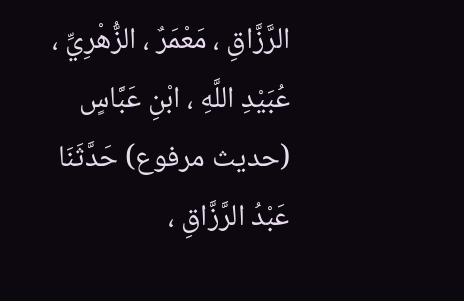الرَّزَّاقِ ، مَعْمَرٌ ، الزُّهْرِيِّ ، عُبَيْدِ اللَّهِ ، ابْنِ عَبَّاسٍ
(حديث مرفوع) حَدَّثَنَا عَبْدُ الرَّزَّاقِ ،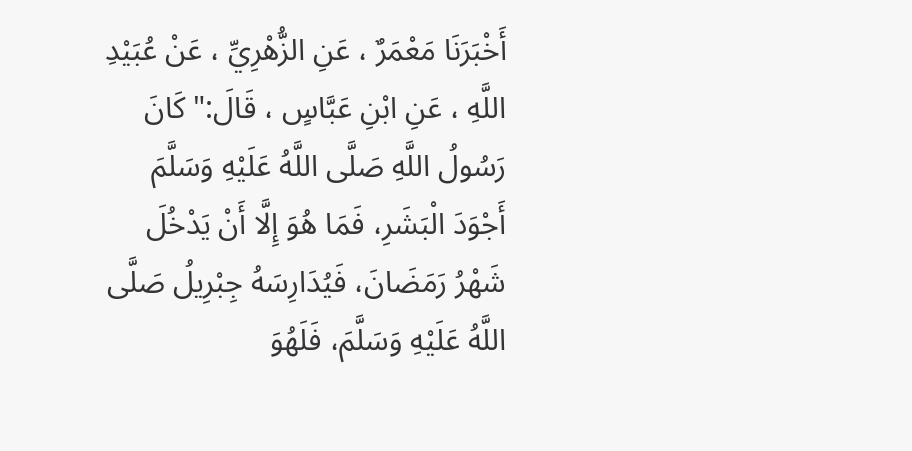أَخْبَرَنَا مَعْمَرٌ ، عَنِ الزُّهْرِيِّ ، عَنْ عُبَيْدِ اللَّهِ ، عَنِ ابْنِ عَبَّاسٍ ، قَالَ:" كَانَ رَسُولُ اللَّهِ صَلَّى اللَّهُ عَلَيْهِ وَسَلَّمَ أَجْوَدَ الْبَشَرِ، فَمَا هُوَ إِلَّا أَنْ يَدْخُلَ شَهْرُ رَمَضَانَ، فَيُدَارِسَهُ جِبْرِيلُ صَلَّى اللَّهُ عَلَيْهِ وَسَلَّمَ، فَلَهُوَ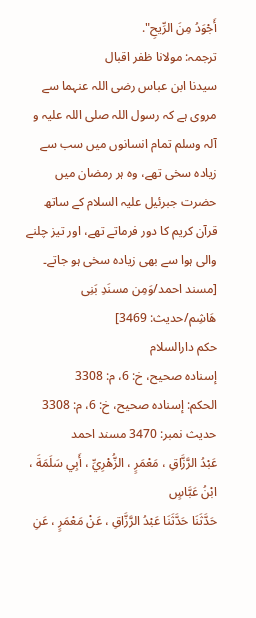أَجْوَدُ مِنَ الرِّيحِ".
ترجمہ: مولانا ظفر اقبال
سیدنا ابن عباس رضی اللہ عنہما سے مروی ہے کہ رسول اللہ صلی اللہ علیہ و آلہ وسلم تمام انسانوں میں سب سے زیادہ سخی تھے، وہ ہر رمضان میں حضرت جبرئیل علیہ السلام کے ساتھ قرآن کریم کا دور فرماتے تھے، اور تیز چلنے والی ہوا سے بھی زیادہ سخی ہو جاتے۔ [مسند احمد/وَمِن مسنَدِ بَنِی هَاشِم/حدیث: 3469]
حکم دارالسلام
إسناده صحيح، خ: 6، م: 3308
الحكم: إسناده صحيح، خ: 6، م: 3308
حدیث نمبر: 3470 مسند احمد
عَبْدُ الرَّزَّاقِ ، مَعْمَرٍ ، الزُّهْرِيِّ ، أَبِي سَلَمَةَ ، ابْنُ عَبَّاسٍ
حَدَّثَنَا حَدَّثَنَا عَبْدُ الرَّزَّاقِ ، عَنْ مَعْمَرٍ ، عَنِ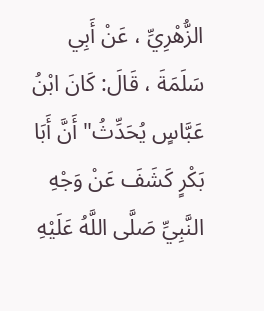الزُّهْرِيِّ ، عَنْ أَبِي سَلَمَةَ ، قَالَ: كَانَ ابْنُ عَبَّاسٍ يُحَدِّثُ" أَنَّ أَبَا بَكْرٍ كَشَفَ عَنْ وَجْهِ النَّبِيِّ صَلَّى اللَّهُ عَلَيْهِ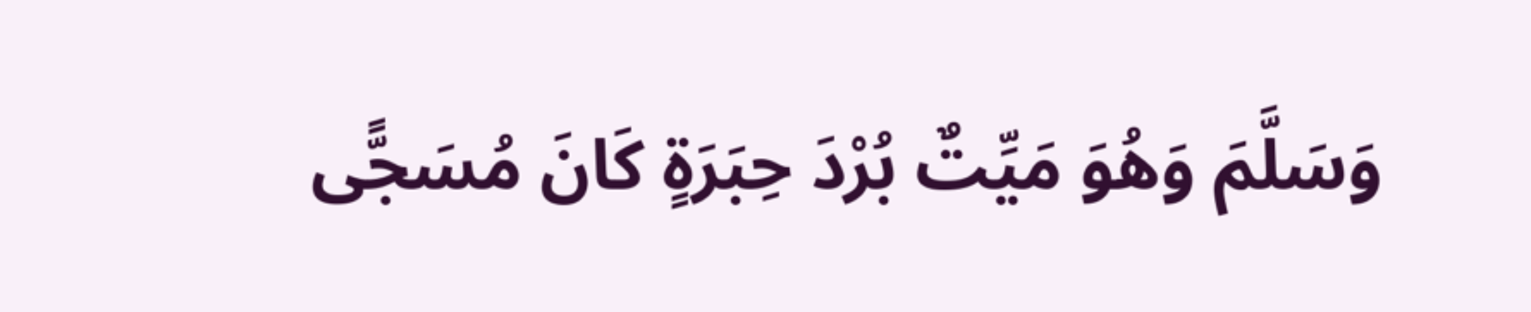وَسَلَّمَ وَهُوَ مَيِّتٌ بُرْدَ حِبَرَةٍ كَانَ مُسَجًّى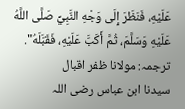عَلَيْهِ، فَنَظَرَ إِلَى وَجْهِ النَّبِيِّ صَلَّى اللَّهُ عَلَيْهِ وَسَلَّمَ، ثُمَّ أَكَبَّ عَلَيْهِ، فَقَبَّلَهُ".
ترجمہ: مولانا ظفر اقبال
سیدنا ابن عباس رضی اللہ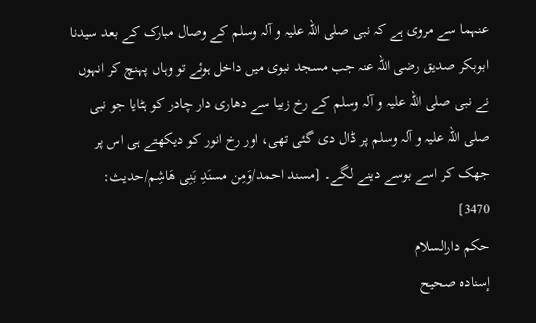عنہما سے مروی ہے کہ نبی صلی اللہ علیہ و آلہ وسلم کے وصال مبارک کے بعد سیدنا ابوبکر صدیق رضی اللہ عنہ جب مسجد نبوی میں داخل ہوئے تو وہاں پہنچ کر انہوں نے نبی صلی اللہ علیہ و آلہ وسلم کے رخ زبیا سے دھاری دار چادر کو ہٹایا جو نبی صلی اللہ علیہ و آلہ وسلم پر ڈال دی گئی تھی، اور رخ انور کو دیکھتے ہی اس پر جھک کر اسے بوسے دینے لگے۔ [مسند احمد/وَمِن مسنَدِ بَنِی هَاشِم/حدیث: 3470]
حکم دارالسلام
إسناده صحيح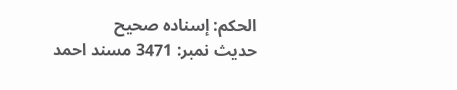الحكم: إسناده صحيح
حدیث نمبر: 3471 مسند احمد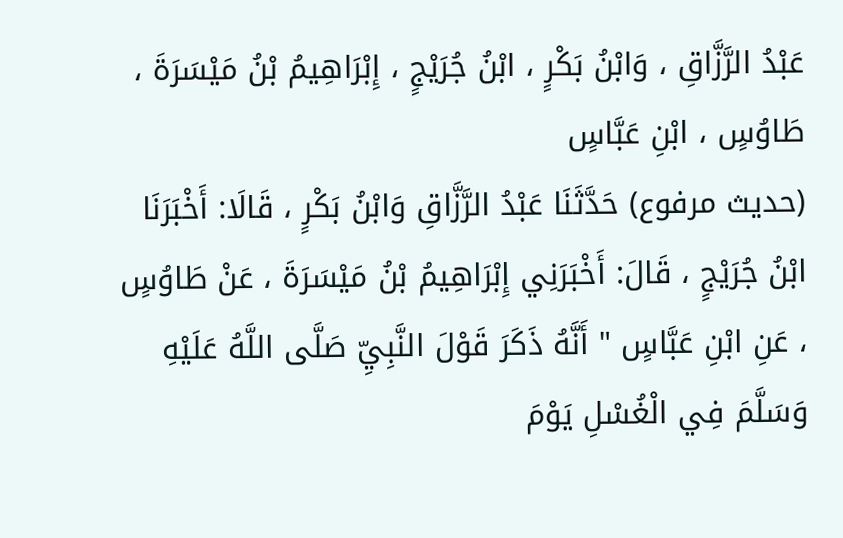عَبْدُ الرَّزَّاقِ ، وَابْنُ بَكْرٍ ، ابْنُ جُرَيْجٍ ، إِبْرَاهِيمُ بْنُ مَيْسَرَةَ ، طَاوُسٍ ، ابْنِ عَبَّاسٍ
(حديث مرفوع) حَدَّثَنَا عَبْدُ الرَّزَّاقِ وَابْنُ بَكْرٍ ، قَالَا: أَخْبَرَنَا ابْنُ جُرَيْجٍ ، قَالَ: أَخْبَرَنِي إِبْرَاهِيمُ بْنُ مَيْسَرَةَ ، عَنْ طَاوُسٍ ، عَنِ ابْنِ عَبَّاسٍ " أَنَّهُ ذَكَرَ قَوْلَ النَّبِيِّ صَلَّى اللَّهُ عَلَيْهِ وَسَلَّمَ فِي الْغُسْلِ يَوْمَ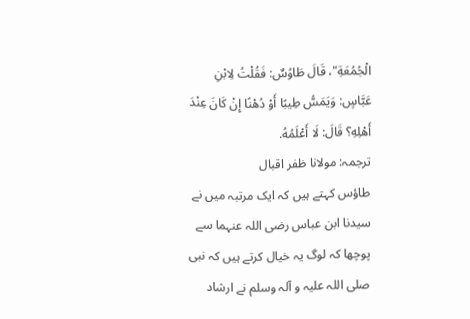الْجُمُعَةِ"، قَالَ طَاوُسٌ: فَقُلْتُ لِابْنِ عَبَّاسٍ: وَيَمَسُّ طِيبًا أَوْ دُهْنًا إِنْ كَانَ عِنْدَ أَهْلِهِ؟ قَالَ: لَا أَعْلَمُهُ.
ترجمہ: مولانا ظفر اقبال
طاؤس کہتے ہیں کہ ایک مرتبہ میں نے سیدنا ابن عباس رضی اللہ عنہما سے پوچھا کہ لوگ یہ خیال کرتے ہیں کہ نبی صلی اللہ علیہ و آلہ وسلم نے ارشاد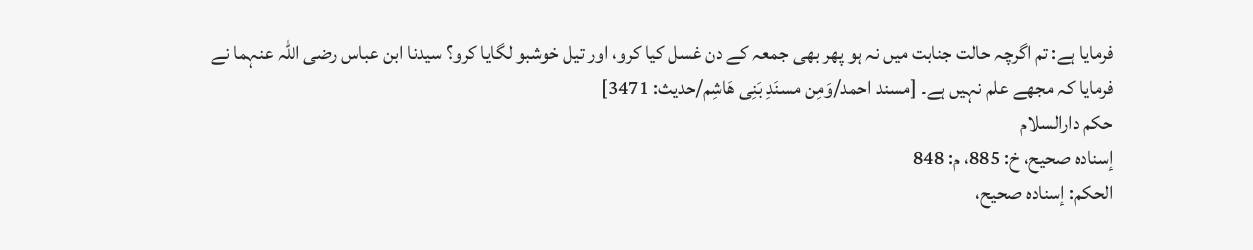فرمایا ہے: تم اگرچہ حالت جنابت میں نہ ہو پھر بھی جمعہ کے دن غسل کیا کرو، اور تیل خوشبو لگایا کرو؟ سیدنا ابن عباس رضی اللہ عنہما نے فرمایا کہ مجھے علم نہیں ہے۔ [مسند احمد/وَمِن مسنَدِ بَنِی هَاشِم/حدیث: 3471]
حکم دارالسلام
إسناده صحيح، خ: 885، م: 848
الحكم: إسناده صحيح،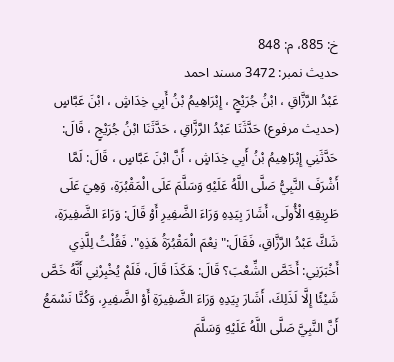خ: 885، م: 848
حدیث نمبر: 3472 مسند احمد
عَبْدُ الرَّزَّاقِ ، ابْنُ جُرَيْجٍ ، إِبْرَاهِيمُ بْنُ أَبِي خِدَاشٍ ، ابْنَ عَبَّاسٍ
(حديث مرفوع) حَدَّثَنَا عَبْدُ الرَّزَّاقِ ، حَدَّثَنَا ابْنُ جُرَيْجٍ ، قَالَ: حَدَّثَنِي إِبْرَاهِيمُ بْنُ أَبِي خِدَاشٍ ، أَنَّ ابْنَ عَبَّاسٍ ، قَالَ: لَمَّا أَشْرَفَ النَّبِيُّ صَلَّى اللَّهُ عَلَيْهِ وَسَلَّمَ عَلَى الْمَقْبُرَةِ، وَهِيَ عَلَى طَرِيقِهِ الْأُولَى، أَشَارَ بِيَدِهِ وَرَاءَ الضَّفِيرِ أَوْ قَالَ: وَرَاءَ الضَّفِيرَةِ، شَكَّ عَبْدُ الرَّزَّاقِ، فَقَالَ:" نِعْمَ الْمَقْبُرَةُ هَذِهِ". فَقُلْتُ لِلَّذِي أَخْبَرَنِي: أَخَصَّ الشِّعْبَ؟ قَالَ: هَكَذَا قَالَ، فَلَمْ يُخْبِرْنِي أَنَّهُ خَصَّ شَيْئًا إِلَّا لَذَلِكَ، أَشَارَ بِيَدِهِ وَرَاءَ الضَّفِيرَةِ أَوْ الضَّفِيرِ، وَكُنَّا نَسْمَعُ أَنَّ النَّبِيَّ صَلَّى اللَّهُ عَلَيْهِ وَسَلَّمَ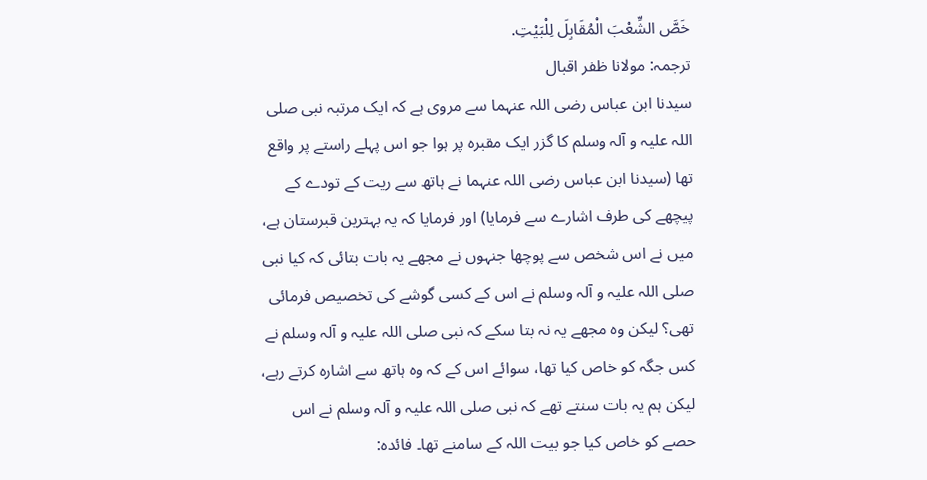خَصَّ الشِّعْبَ الْمُقَابِلَ لِلْبَيْتِ.
ترجمہ: مولانا ظفر اقبال
سیدنا ابن عباس رضی اللہ عنہما سے مروی ہے کہ ایک مرتبہ نبی صلی اللہ علیہ و آلہ وسلم کا گزر ایک مقبرہ پر ہوا جو اس پہلے راستے پر واقع تھا (سیدنا ابن عباس رضی اللہ عنہما نے ہاتھ سے ریت کے تودے کے پیچھے کی طرف اشارے سے فرمایا) اور فرمایا کہ یہ بہترین قبرستان ہے، میں نے اس شخص سے پوچھا جنہوں نے مجھے یہ بات بتائی کہ کیا نبی صلی اللہ علیہ و آلہ وسلم نے اس کے کسی گوشے کی تخصیص فرمائی تھی؟ لیکن وہ مجھے یہ نہ بتا سکے کہ نبی صلی اللہ علیہ و آلہ وسلم نے کس جگہ کو خاص کیا تھا، سوائے اس کے کہ وہ ہاتھ سے اشارہ کرتے رہے، لیکن ہم یہ بات سنتے تھے کہ نبی صلی اللہ علیہ و آلہ وسلم نے اس حصے کو خاص کیا جو بیت اللہ کے سامنے تھا۔ فائدہ: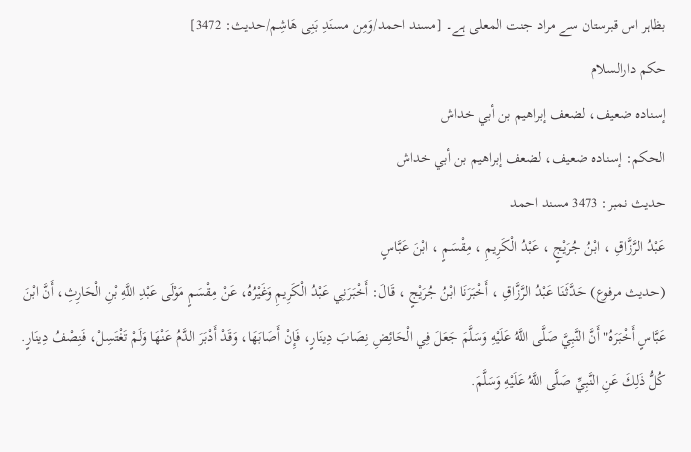بظاہر اس قبرستان سے مراد جنت المعلی ہے۔ [مسند احمد/وَمِن مسنَدِ بَنِی هَاشِم/حدیث: 3472]
حکم دارالسلام
إسناده ضعيف، لضعف إبراهيم بن أبي خداش
الحكم: إسناده ضعيف، لضعف إبراهيم بن أبي خداش
حدیث نمبر: 3473 مسند احمد
عَبْدُ الرَّزَّاقِ ، ابْنُ جُرَيْجٍ ، عَبْدُ الْكَرِيمِ ، مِقْسَمٍ ، ابْنَ عَبَّاسٍ
(حديث مرفوع) حَدَّثَنَا عَبْدُ الرَّزَّاقِ ، أَخْبَرَنَا ابْنُ جُرَيْجٍ ، قَالَ: أَخْبَرَنِي عَبْدُ الْكَرِيمِ وَغَيْرُهُ، عَنْ مِقْسَمٍ مَوْلَى عَبْدِ اللَّهِ بْنِ الْحَارِثِ، أَنَّ ابْنَ عَبَّاسٍ أَخْبَرَهُ" أَنَّ النَّبِيَّ صَلَّى اللَّهُ عَلَيْهِ وَسَلَّمَ جَعَلَ فِي الْحَائِضِ نِصَابَ دِينَارٍ، فَإِنْ أَصَابَهَا، وَقَدْ أَدْبَرَ الدَّمُ عَنْهَا وَلَمْ تَغْتَسِلْ، فَنِصْفُ دِينَارٍ. كُلُّ ذَلِكَ عَنِ النَّبِيِّ صَلَّى اللَّهُ عَلَيْهِ وَسَلَّمَ.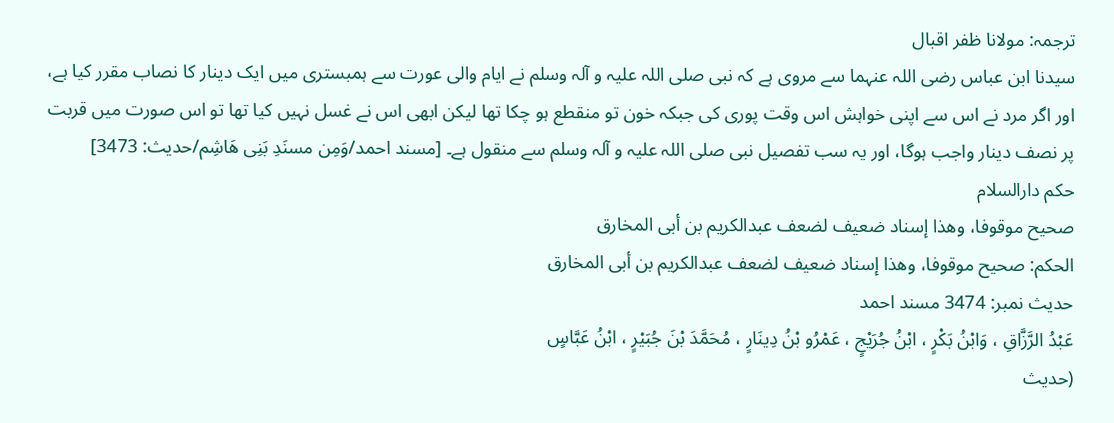ترجمہ: مولانا ظفر اقبال
سیدنا ابن عباس رضی اللہ عنہما سے مروی ہے کہ نبی صلی اللہ علیہ و آلہ وسلم نے ایام والی عورت سے ہمبستری میں ایک دینار کا نصاب مقرر کیا ہے، اور اگر مرد نے اس سے اپنی خواہش اس وقت پوری کی جبکہ خون تو منقطع ہو چکا تھا لیکن ابھی اس نے غسل نہیں کیا تھا تو اس صورت میں قربت پر نصف دینار واجب ہوگا، اور یہ سب تفصیل نبی صلی اللہ علیہ و آلہ وسلم سے منقول ہے۔ [مسند احمد/وَمِن مسنَدِ بَنِی هَاشِم/حدیث: 3473]
حکم دارالسلام
صحيح موقوفا، وهذا إسناد ضعيف لضعف عبدالكريم بن أبى المخارق
الحكم: صحيح موقوفا، وهذا إسناد ضعيف لضعف عبدالكريم بن أبى المخارق
حدیث نمبر: 3474 مسند احمد
عَبْدُ الرَّزَّاقِ ، وَابْنُ بَكْرٍ ، ابْنُ جُرَيْجٍ ، عَمْرُو بْنُ دِينَارٍ ، مُحَمَّدَ بْنَ جُبَيْرٍ ، ابْنُ عَبَّاسٍ
(حديث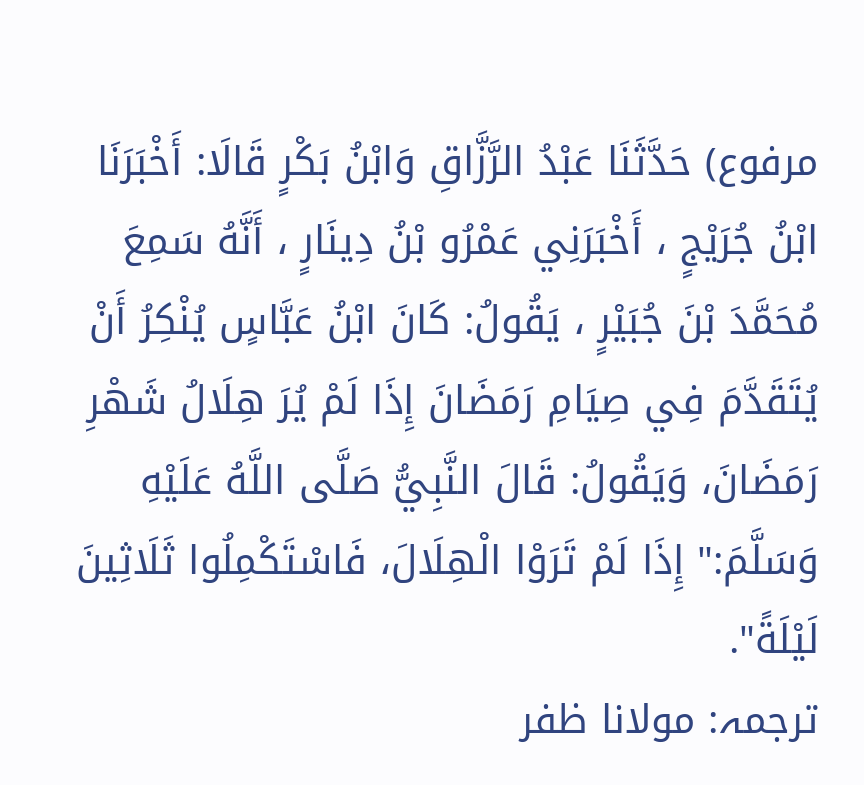مرفوع) حَدَّثَنَا عَبْدُ الرَّزَّاقِ وَابْنُ بَكْرٍ قَالَا: أَخْبَرَنَا ابْنُ جُرَيْجٍ ، أَخْبَرَنِي عَمْرُو بْنُ دِينَارٍ ، أَنَّهُ سَمِعَ مُحَمَّدَ بْنَ جُبَيْرٍ ، يَقُولُ: كَانَ ابْنُ عَبَّاسٍ يُنْكِرُ أَنْ يُتَقَدَّمَ فِي صِيَامِ رَمَضَانَ إِذَا لَمْ يُرَ هِلَالُ شَهْرِ رَمَضَانَ، وَيَقُولُ: قَالَ النَّبِيُّ صَلَّى اللَّهُ عَلَيْهِ وَسَلَّمَ:" إِذَا لَمْ تَرَوْا الْهِلَالَ، فَاسْتَكْمِلُوا ثَلَاثِينَ لَيْلَةً".
ترجمہ: مولانا ظفر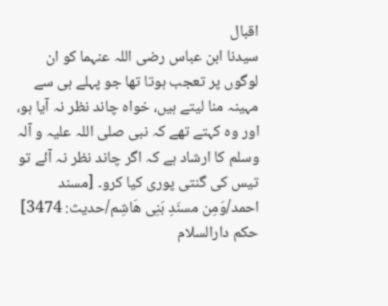اقبال
سیدنا ابن عباس رضی اللہ عنہما کو ان لوگوں پر تعجب ہوتا تھا جو پہلے ہی سے مہینہ منا لیتے ہیں، خواہ چاند نظر نہ آیا ہو، اور وہ کہتے تھے کہ نبی صلی اللہ علیہ و آلہ وسلم کا ارشاد ہے کہ اگر چاند نظر نہ آئے تو تیس کی گنتی پوری کیا کرو۔ [مسند احمد/وَمِن مسنَدِ بَنِی هَاشِم/حدیث: 3474]
حکم دارالسلام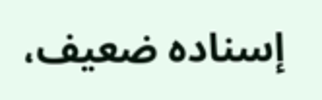إسناده ضعيف،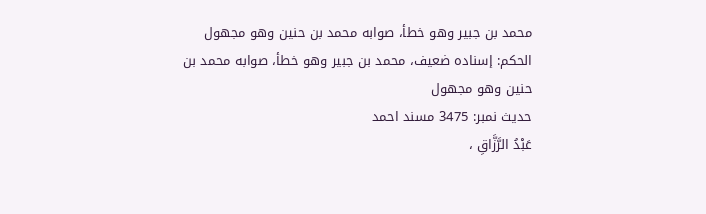محمد بن جبير وهو خطأ، صوابه محمد بن حنين وهو مجهول
الحكم: إسناده ضعيف، محمد بن جبير وهو خطأ، صوابه محمد بن حنين وهو مجهول
حدیث نمبر: 3475 مسند احمد
عَبْدُ الرَّزَّاقِ ،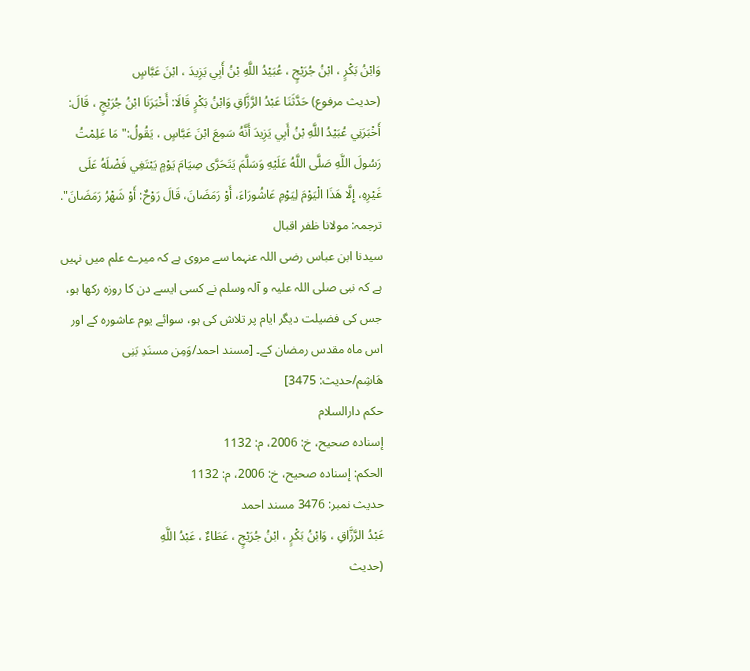وَابْنُ بَكْرٍ ، ابْنُ جُرَيْجٍ ، عُبَيْدُ اللَّهِ بْنُ أَبِي يَزِيدَ ، ابْنَ عَبَّاسٍ
(حديث مرفوع) حَدَّثَنَا عَبْدُ الرَّزَّاقِ وَابْنُ بَكْرٍ قَالَا: أَخْبَرَنَا ابْنُ جُرَيْجٍ ، قَالَ: أَخْبَرَنِي عُبَيْدُ اللَّهِ بْنُ أَبِي يَزِيدَ أَنَّهُ سَمِعَ ابْنَ عَبَّاسٍ ، يَقُولُ:" مَا عَلِمْتُ رَسُولَ اللَّهِ صَلَّى اللَّهُ عَلَيْهِ وَسَلَّمَ يَتَحَرَّى صِيَامَ يَوْمٍ يَبْتَغِي فَضْلَهُ عَلَى غَيْرِهِ، إِلَّا هَذَا الْيَوْمَ لِيَوْمِ عَاشُورَاءَ، أَوْ رَمَضَانَ، قَالَ رَوْحٌ: أَوْ شَهْرُ رَمَضَانَ".
ترجمہ: مولانا ظفر اقبال
سیدنا ابن عباس رضی اللہ عنہما سے مروی ہے کہ میرے علم میں نہیں ہے کہ نبی صلی اللہ علیہ و آلہ وسلم نے کسی ایسے دن کا روزہ رکھا ہو، جس کی فضیلت دیگر ایام پر تلاش کی ہو، سوائے یوم عاشورہ کے اور اس ماہ مقدس رمضان کے۔ [مسند احمد/وَمِن مسنَدِ بَنِی هَاشِم/حدیث: 3475]
حکم دارالسلام
إسناده صحيح، خ: 2006، م: 1132
الحكم: إسناده صحيح، خ: 2006، م: 1132
حدیث نمبر: 3476 مسند احمد
عَبْدُ الرَّزَّاقِ ، وَابْنُ بَكْرٍ ، ابْنُ جُرَيْجٍ ، عَطَاءٌ ، عَبْدُ اللَّهِ
(حديث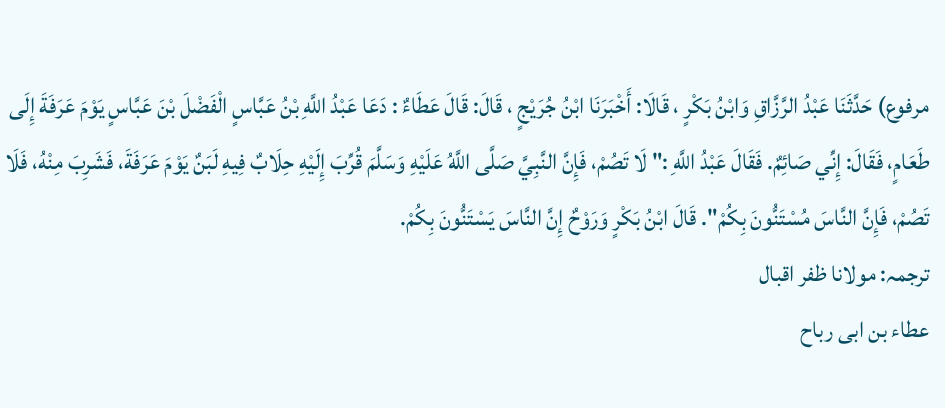مرفوع) حَدَّثَنَا عَبْدُ الرَّزَّاقِ وَابْنُ بَكْرٍ ، قَالَا: أَخْبَرَنَا ابْنُ جُرَيْجٍ ، قَالَ: قَالَ عَطَاءٌ : دَعَا عَبْدُ اللَّهِ بْنُ عَبَّاسٍ الْفَضْلَ بْنَ عَبَّاسٍ يَوْمَ عَرَفَةَ إِلَى طَعَامٍ، فَقَالَ: إِنِّي صَائِمٌ. فَقَالَ عَبْدُ اللَّهِ :" لَا تَصُمْ، فَإِنَّ النَّبِيَّ صَلَّى اللَّهُ عَلَيْهِ وَسَلَّمَ قُرِّبَ إِلَيْهِ حِلَابٌ فِيهِ لَبَنٌ يَوْمَ عَرَفَةَ، فَشَرِبَ مِنْهُ، فَلَا تَصُمْ، فَإِنَّ النَّاسَ مُسْتَنُّونَ بِكُمْ". قَالَ ابْنُ بَكْرٍ وَرَوْحٌ إِنَّ النَّاسَ يَسْتَنُّونَ بِكُمْ.
ترجمہ: مولانا ظفر اقبال
عطاء بن ابی رباح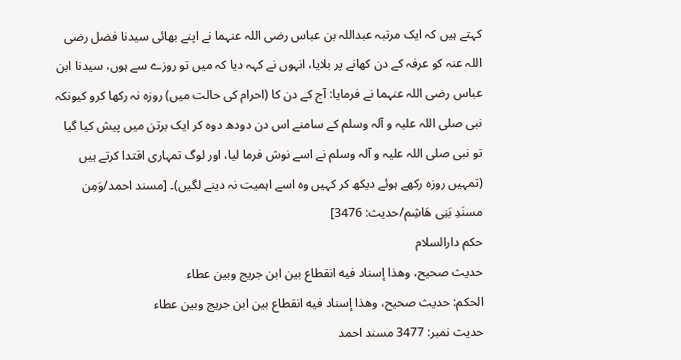کہتے ہیں کہ ایک مرتبہ عبداللہ بن عباس رضی اللہ عنہما نے اپنے بھائی سیدنا فضل رضی اللہ عنہ کو عرفہ کے دن کھانے پر بلایا، انہوں نے کہہ دیا کہ میں تو روزے سے ہوں، سیدنا ابن عباس رضی اللہ عنہما نے فرمایا: آج کے دن کا (احرام کی حالت میں) روزہ نہ رکھا کرو کیونکہ نبی صلی اللہ علیہ و آلہ وسلم کے سامنے اس دن دودھ دوہ کر ایک برتن میں پیش کیا گیا تو نبی صلی اللہ علیہ و آلہ وسلم نے اسے نوش فرما لیا، اور لوگ تمہاری اقتدا کرتے ہیں (تمہیں روزہ رکھے ہوئے دیکھ کر کہیں وہ اسے اہمیت نہ دینے لگیں)۔ [مسند احمد/وَمِن مسنَدِ بَنِی هَاشِم/حدیث: 3476]
حکم دارالسلام
حديث صحيح، وهذا إسناد فيه انقطاع بين ابن جريج وبين عطاء
الحكم: حديث صحيح، وهذا إسناد فيه انقطاع بين ابن جريج وبين عطاء
حدیث نمبر: 3477 مسند احمد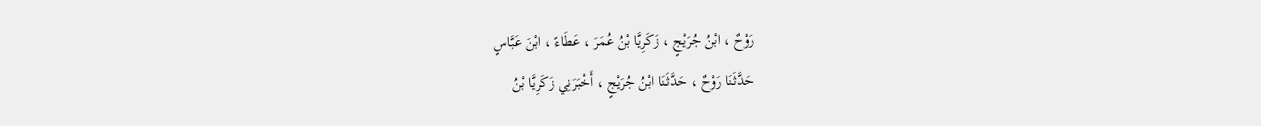رَوْحٌ ، ابْنُ جُرَيْجٍ ، زَكَرِيَّا بْنُ عُمَرَ ، عَطَاءً ، ابْنَ عَبَّاسٍ
حَدَّثَنَا رَوْحٌ ، حَدَّثَنَا ابْنُ جُرَيْجٍ ، أَخْبَرَنِي زَكَرِيَّا بْنُ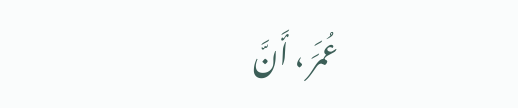عُمَرَ ، أَنَّ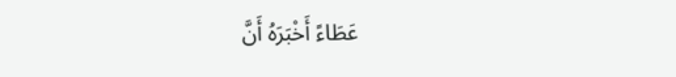عَطَاءً أَخْبَرَهُ أَنَّ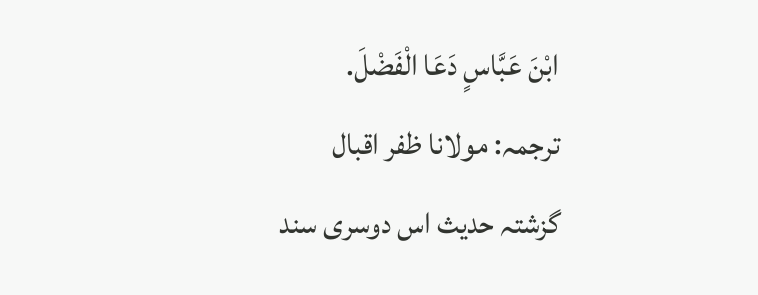ابْنَ عَبَّاسٍ دَعَا الْفَضْلَ.
ترجمہ: مولانا ظفر اقبال
گزشتہ حدیث اس دوسری سند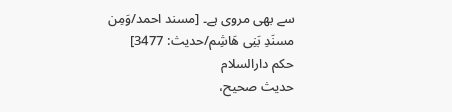سے بھی مروی ہے۔ [مسند احمد/وَمِن مسنَدِ بَنِی هَاشِم/حدیث: 3477]
حکم دارالسلام
حديث صحيح،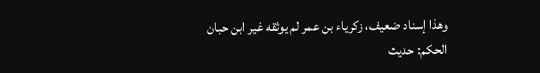وهذا إسناد ضعيف، زكرياء بن عمر لم يوثقه غير ابن حبان
الحكم: حديث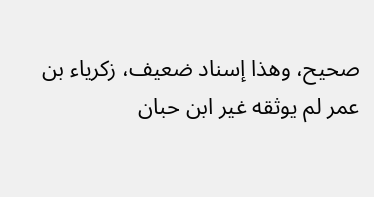صحيح، وهذا إسناد ضعيف، زكرياء بن عمر لم يوثقه غير ابن حبان